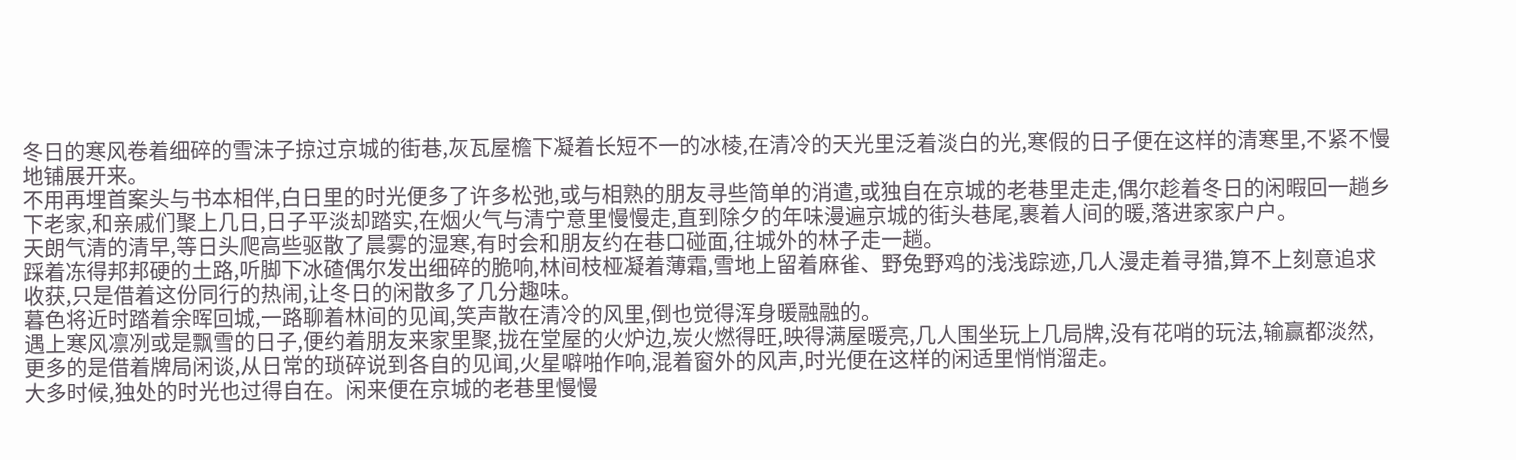冬日的寒风卷着细碎的雪沫子掠过京城的街巷,灰瓦屋檐下凝着长短不一的冰棱,在清冷的天光里泛着淡白的光,寒假的日子便在这样的清寒里,不紧不慢地铺展开来。
不用再埋首案头与书本相伴,白日里的时光便多了许多松弛,或与相熟的朋友寻些简单的消遣,或独自在京城的老巷里走走,偶尔趁着冬日的闲暇回一趟乡下老家,和亲戚们聚上几日,日子平淡却踏实,在烟火气与清宁意里慢慢走,直到除夕的年味漫遍京城的街头巷尾,裹着人间的暖,落进家家户户。
天朗气清的清早,等日头爬高些驱散了晨雾的湿寒,有时会和朋友约在巷口碰面,往城外的林子走一趟。
踩着冻得邦邦硬的土路,听脚下冰碴偶尔发出细碎的脆响,林间枝桠凝着薄霜,雪地上留着麻雀、野兔野鸡的浅浅踪迹,几人漫走着寻猎,算不上刻意追求收获,只是借着这份同行的热闹,让冬日的闲散多了几分趣味。
暮色将近时踏着余晖回城,一路聊着林间的见闻,笑声散在清冷的风里,倒也觉得浑身暖融融的。
遇上寒风凛冽或是飘雪的日子,便约着朋友来家里聚,拢在堂屋的火炉边,炭火燃得旺,映得满屋暖亮,几人围坐玩上几局牌,没有花哨的玩法,输赢都淡然,更多的是借着牌局闲谈,从日常的琐碎说到各自的见闻,火星噼啪作响,混着窗外的风声,时光便在这样的闲适里悄悄溜走。
大多时候,独处的时光也过得自在。闲来便在京城的老巷里慢慢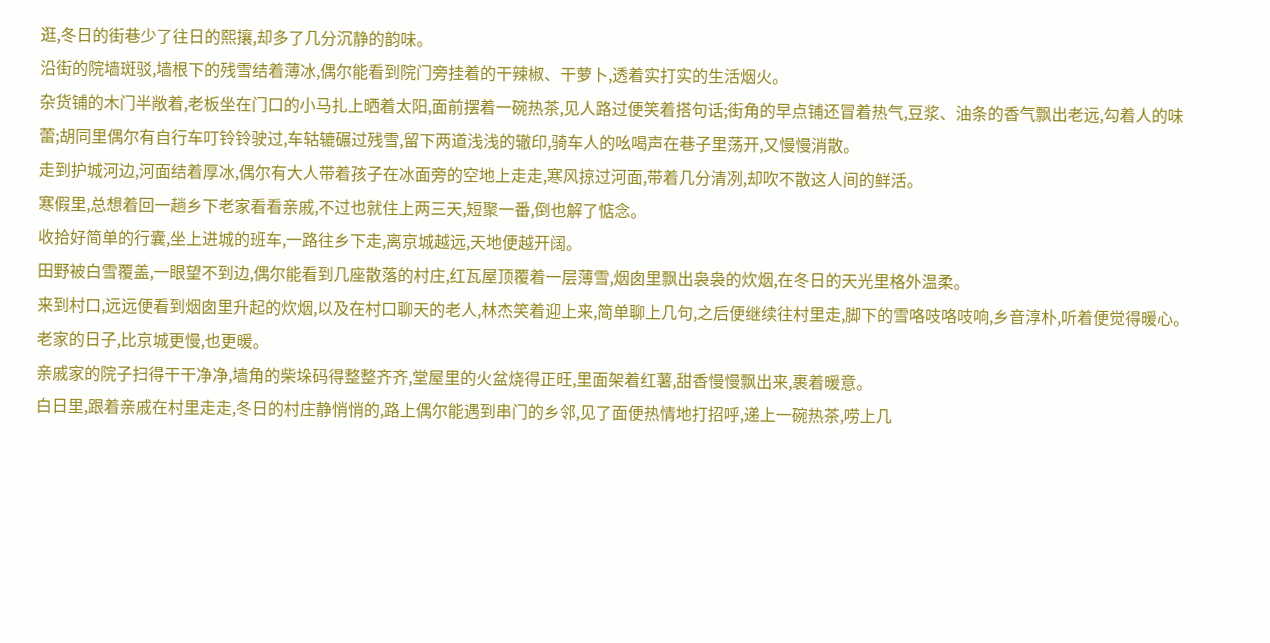逛,冬日的街巷少了往日的熙攘,却多了几分沉静的韵味。
沿街的院墙斑驳,墙根下的残雪结着薄冰,偶尔能看到院门旁挂着的干辣椒、干萝卜,透着实打实的生活烟火。
杂货铺的木门半敞着,老板坐在门口的小马扎上晒着太阳,面前摆着一碗热茶,见人路过便笑着搭句话;街角的早点铺还冒着热气,豆浆、油条的香气飘出老远,勾着人的味蕾;胡同里偶尔有自行车叮铃铃驶过,车轱辘碾过残雪,留下两道浅浅的辙印,骑车人的吆喝声在巷子里荡开,又慢慢消散。
走到护城河边,河面结着厚冰,偶尔有大人带着孩子在冰面旁的空地上走走,寒风掠过河面,带着几分清冽,却吹不散这人间的鲜活。
寒假里,总想着回一趟乡下老家看看亲戚,不过也就住上两三天,短聚一番,倒也解了惦念。
收拾好简单的行囊,坐上进城的班车,一路往乡下走,离京城越远,天地便越开阔。
田野被白雪覆盖,一眼望不到边,偶尔能看到几座散落的村庄,红瓦屋顶覆着一层薄雪,烟囱里飘出袅袅的炊烟,在冬日的天光里格外温柔。
来到村口,远远便看到烟囱里升起的炊烟,以及在村口聊天的老人,林杰笑着迎上来,简单聊上几句,之后便继续往村里走,脚下的雪咯吱咯吱响,乡音淳朴,听着便觉得暖心。
老家的日子,比京城更慢,也更暖。
亲戚家的院子扫得干干净净,墙角的柴垛码得整整齐齐,堂屋里的火盆烧得正旺,里面架着红薯,甜香慢慢飘出来,裹着暖意。
白日里,跟着亲戚在村里走走,冬日的村庄静悄悄的,路上偶尔能遇到串门的乡邻,见了面便热情地打招呼,递上一碗热茶,唠上几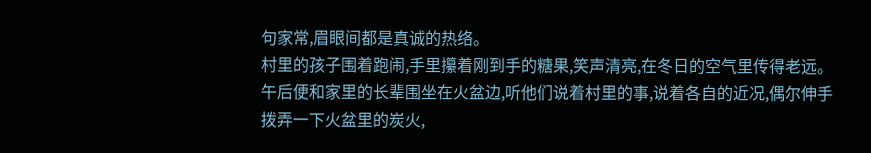句家常,眉眼间都是真诚的热络。
村里的孩子围着跑闹,手里攥着刚到手的糖果,笑声清亮,在冬日的空气里传得老远。
午后便和家里的长辈围坐在火盆边,听他们说着村里的事,说着各自的近况,偶尔伸手拨弄一下火盆里的炭火,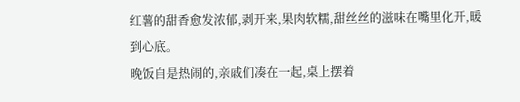红薯的甜香愈发浓郁,剥开来,果肉软糯,甜丝丝的滋味在嘴里化开,暖到心底。
晚饭自是热闹的,亲戚们凑在一起,桌上摆着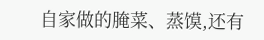自家做的腌菜、蒸馍,还有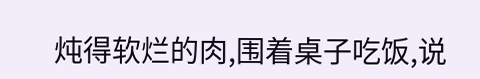炖得软烂的肉,围着桌子吃饭,说